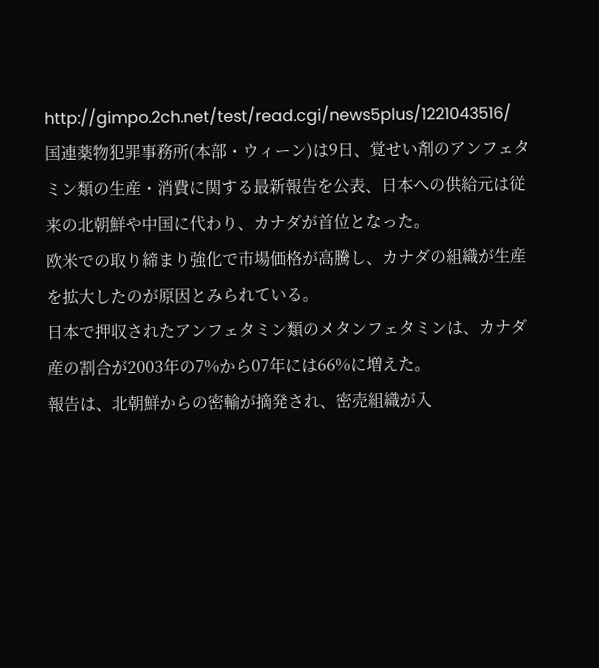http://gimpo.2ch.net/test/read.cgi/news5plus/1221043516/
国連薬物犯罪事務所(本部・ウィーン)は9日、覚せい剤のアンフェタミン類の生産・消費に関する最新報告を公表、日本への供給元は従来の北朝鮮や中国に代わり、カナダが首位となった。
欧米での取り締まり強化で市場価格が高騰し、カナダの組織が生産を拡大したのが原因とみられている。
日本で押収されたアンフェタミン類のメタンフェタミンは、カナダ産の割合が2003年の7%から07年には66%に増えた。
報告は、北朝鮮からの密輸が摘発され、密売組織が入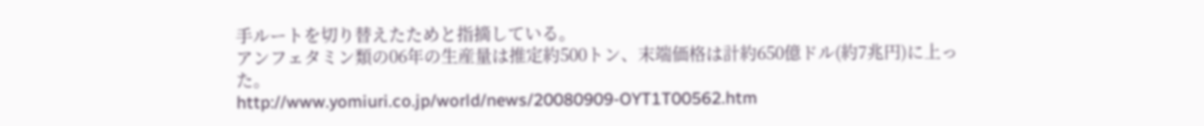手ルートを切り替えたためと指摘している。
アンフェタミン類の06年の生産量は推定約500トン、末端価格は計約650億ドル(約7兆円)に上った。
http://www.yomiuri.co.jp/world/news/20080909-OYT1T00562.htm